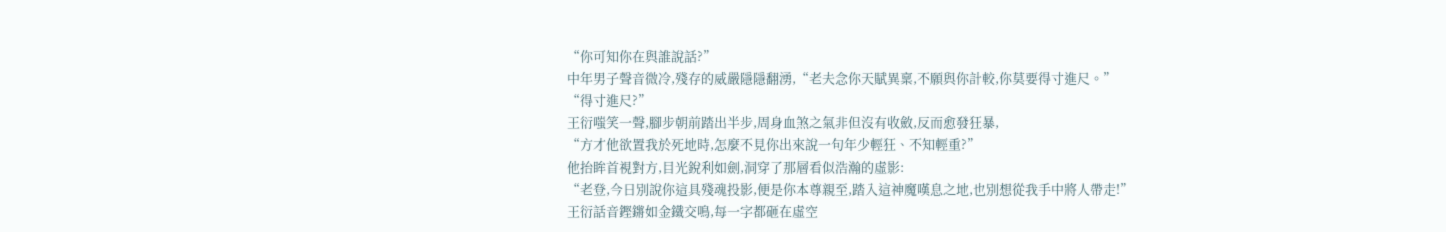“你可知你在與誰說話?”
中年男子聲音微冷,殘存的威嚴隱隱翻湧,“老夫念你天賦異稟,不願與你計較,你莫要得寸進尺。”
“得寸進尺?”
王衍嗤笑一聲,腳步朝前踏出半步,周身血煞之氣非但沒有收斂,反而愈發狂暴,
“方才他欲置我於死地時,怎麼不見你出來說一句年少輕狂、不知輕重?”
他抬眸首視對方,目光銳利如劍,洞穿了那層看似浩瀚的虛影:
“老登,今日別說你這具殘魂投影,便是你本尊親至,踏入這神魔嘆息之地,也別想從我手中將人帶走!”
王衍話音鏗鏘如金鐵交鳴,每一字都砸在虛空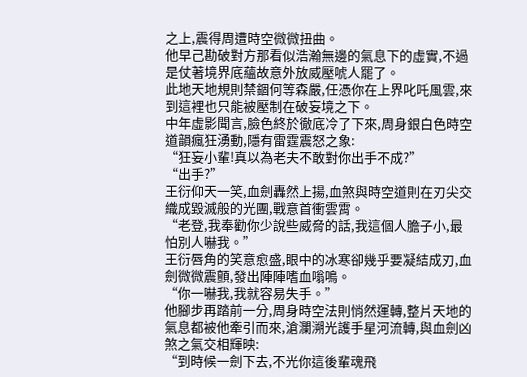之上,震得周遭時空微微扭曲。
他早己勘破對方那看似浩瀚無邊的氣息下的虛實,不過是仗著境界底蘊故意外放威壓唬人罷了。
此地天地規則禁錮何等森嚴,任憑你在上界叱吒風雲,來到這裡也只能被壓制在破妄境之下。
中年虛影聞言,臉色終於徹底冷了下來,周身銀白色時空道韻瘋狂湧動,隱有雷霆震怒之象:
“狂妄小輩!真以為老夫不敢對你出手不成?”
“出手?”
王衍仰天一笑,血劍轟然上揚,血煞與時空道則在刃尖交織成毀滅般的光團,戰意首衝雲霄。
“老登,我奉勸你少說些威脅的話,我這個人膽子小,最怕別人嚇我。”
王衍唇角的笑意愈盛,眼中的冰寒卻幾乎要凝結成刃,血劍微微震顫,發出陣陣嗜血嗡鳴。
“你一嚇我,我就容易失手。”
他腳步再踏前一分,周身時空法則悄然運轉,整片天地的氣息都被他牽引而來,滄瀾溯光護手星河流轉,與血劍凶煞之氣交相輝映:
“到時候一劍下去,不光你這後輩魂飛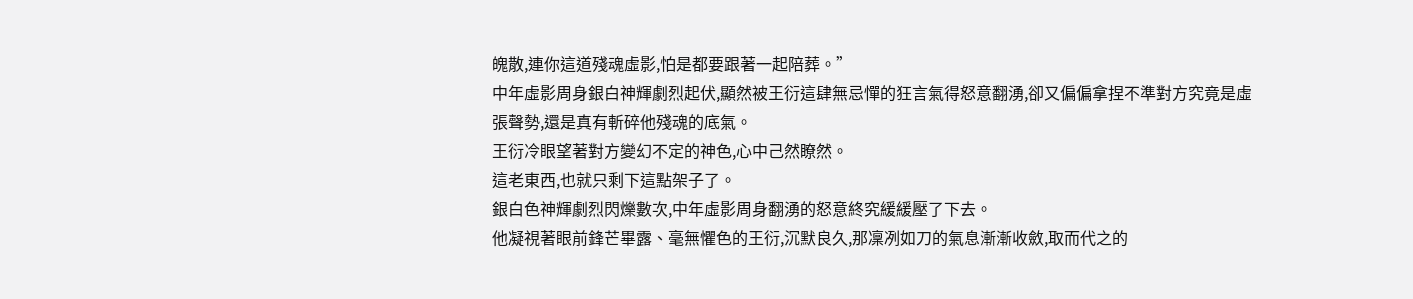魄散,連你這道殘魂虛影,怕是都要跟著一起陪葬。”
中年虛影周身銀白神輝劇烈起伏,顯然被王衍這肆無忌憚的狂言氣得怒意翻湧,卻又偏偏拿捏不準對方究竟是虛張聲勢,還是真有斬碎他殘魂的底氣。
王衍冷眼望著對方變幻不定的神色,心中己然瞭然。
這老東西,也就只剩下這點架子了。
銀白色神輝劇烈閃爍數次,中年虛影周身翻湧的怒意終究緩緩壓了下去。
他凝視著眼前鋒芒畢露、毫無懼色的王衍,沉默良久,那凜冽如刀的氣息漸漸收斂,取而代之的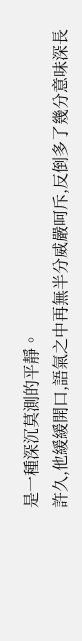是一種深沉莫測的平靜。
許久,他緩緩開口,語氣之中再無半分威嚴呵斥,反倒多了幾分意味深長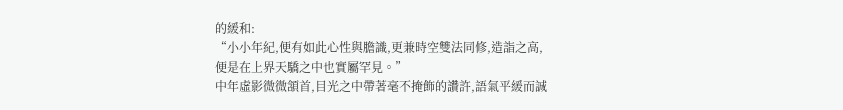的緩和:
“小小年紀,便有如此心性與膽識,更兼時空雙法同修,造詣之高,便是在上界天驕之中也實屬罕見。”
中年虛影微微頷首,目光之中帶著毫不掩飾的讚許,語氣平緩而誠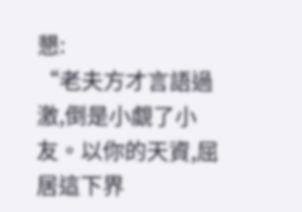懇:
“老夫方才言語過激,倒是小覷了小友。以你的天資,屈居這下界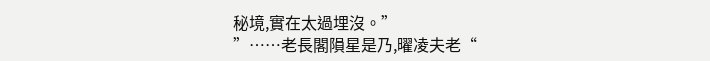秘境,實在太過埋沒。”
”……老長閣隕星是乃,曜凌夫老“